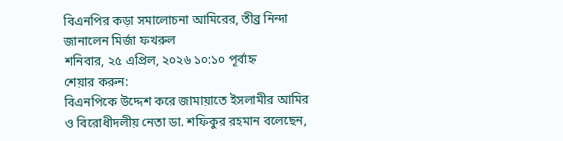বিএনপির কড়া সমালোচনা আমিরের, তীব্র নিন্দা জানালেন মির্জা ফখরুল
শনিবার, ২৫ এপ্রিল, ২০২৬ ১০:১০ পূর্বাহ্ন
শেয়ার করুন:
বিএনপিকে উদ্দেশ করে জামায়াতে ইসলামীর আমির ও বিরোধীদলীয় নেতা ডা. শফিকুর রহমান বলেছেন,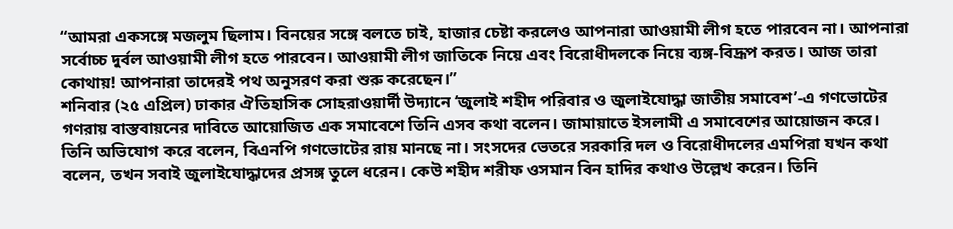“আমরা একসঙ্গে মজলুম ছিলাম। বিনয়ের সঙ্গে বলতে চাই, হাজার চেষ্টা করলেও আপনারা আওয়ামী লীগ হতে পারবেন না। আপনারা সর্বোচ্চ দুর্বল আওয়ামী লীগ হতে পারবেন। আওয়ামী লীগ জাতিকে নিয়ে এবং বিরোধীদলকে নিয়ে ব্যঙ্গ-বিদ্রূপ করত। আজ তারা কোথায়! আপনারা তাদেরই পথ অনুসরণ করা শুরু করেছেন।”
শনিবার (২৫ এপ্রিল) ঢাকার ঐতিহাসিক সোহরাওয়ার্দী উদ্যানে ‘জুলাই শহীদ পরিবার ও জুলাইযোদ্ধা জাতীয় সমাবেশ’-এ গণভোটের গণরায় বাস্তবায়নের দাবিতে আয়োজিত এক সমাবেশে তিনি এসব কথা বলেন। জামায়াতে ইসলামী এ সমাবেশের আয়োজন করে।
তিনি অভিযোগ করে বলেন, বিএনপি গণভোটের রায় মানছে না। সংসদের ভেতরে সরকারি দল ও বিরোধীদলের এমপিরা যখন কথা বলেন, তখন সবাই জুলাইযোদ্ধাদের প্রসঙ্গ তুলে ধরেন। কেউ শহীদ শরীফ ওসমান বিন হাদির কথাও উল্লেখ করেন। তিনি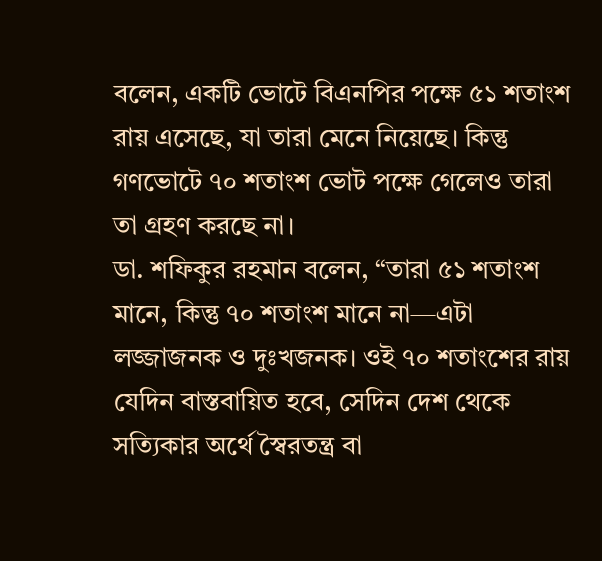বলেন, একটি ভোটে বিএনপির পক্ষে ৫১ শতাংশ রায় এসেছে, যা তারা মেনে নিয়েছে। কিন্তু গণভোটে ৭০ শতাংশ ভোট পক্ষে গেলেও তারা তা গ্রহণ করছে না।
ডা. শফিকুর রহমান বলেন, “তারা ৫১ শতাংশ মানে, কিন্তু ৭০ শতাংশ মানে না—এটা লজ্জাজনক ও দুঃখজনক। ওই ৭০ শতাংশের রায় যেদিন বাস্তবায়িত হবে, সেদিন দেশ থেকে সত্যিকার অর্থে স্বৈরতন্ত্র বা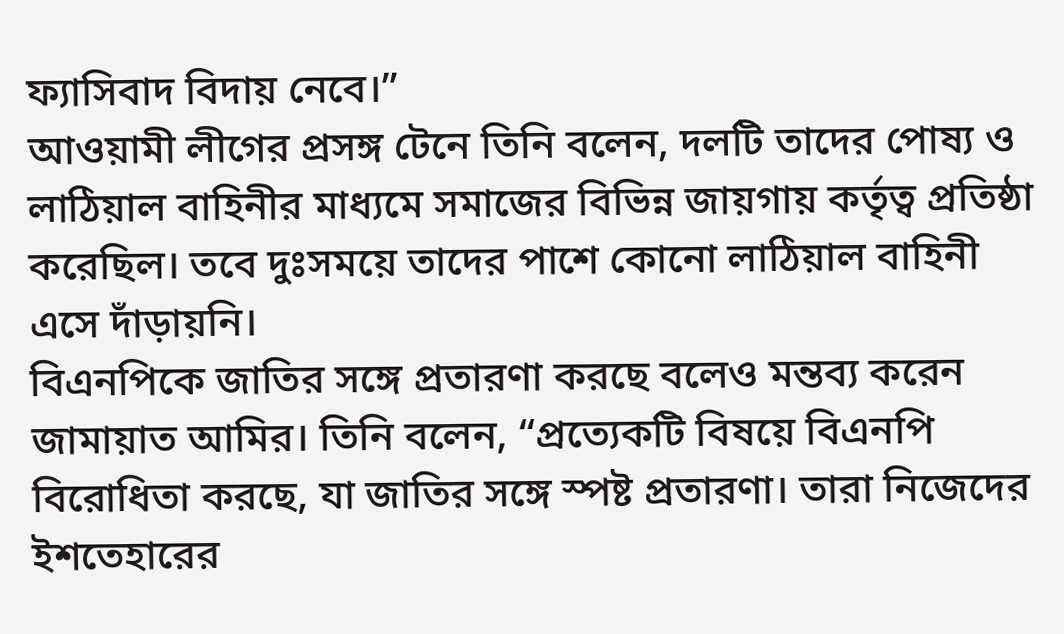ফ্যাসিবাদ বিদায় নেবে।”
আওয়ামী লীগের প্রসঙ্গ টেনে তিনি বলেন, দলটি তাদের পোষ্য ও লাঠিয়াল বাহিনীর মাধ্যমে সমাজের বিভিন্ন জায়গায় কর্তৃত্ব প্রতিষ্ঠা করেছিল। তবে দুঃসময়ে তাদের পাশে কোনো লাঠিয়াল বাহিনী এসে দাঁড়ায়নি।
বিএনপিকে জাতির সঙ্গে প্রতারণা করছে বলেও মন্তব্য করেন জামায়াত আমির। তিনি বলেন, “প্রত্যেকটি বিষয়ে বিএনপি বিরোধিতা করছে, যা জাতির সঙ্গে স্পষ্ট প্রতারণা। তারা নিজেদের ইশতেহারের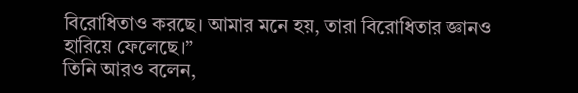বিরোধিতাও করছে। আমার মনে হয়, তারা বিরোধিতার জ্ঞানও হারিয়ে ফেলেছে।”
তিনি আরও বলেন,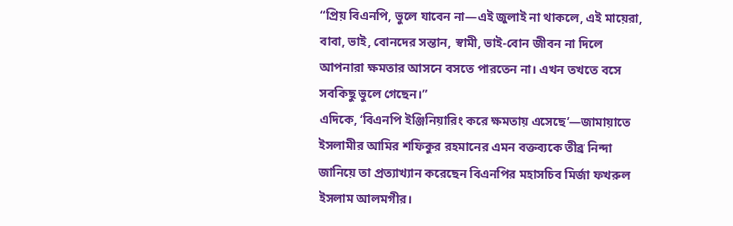“প্রিয় বিএনপি, ভুলে যাবেন না—এই জুলাই না থাকলে, এই মায়েরা, বাবা, ভাই, বোনদের সন্তান, স্বামী, ভাই-বোন জীবন না দিলে আপনারা ক্ষমতার আসনে বসতে পারতেন না। এখন তখতে বসে সবকিছু ভুলে গেছেন।”
এদিকে, ‘বিএনপি ইঞ্জিনিয়ারিং করে ক্ষমতায় এসেছে’—জামায়াতে ইসলামীর আমির শফিকুর রহমানের এমন বক্তব্যকে তীব্র নিন্দা জানিয়ে তা প্রত্যাখ্যান করেছেন বিএনপির মহাসচিব মির্জা ফখরুল ইসলাম আলমগীর।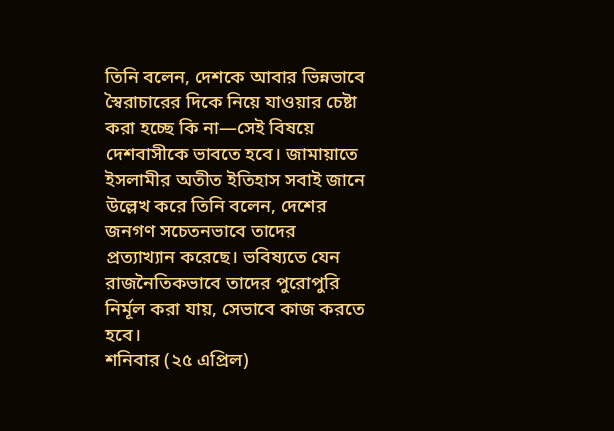তিনি বলেন, দেশকে আবার ভিন্নভাবে স্বৈরাচারের দিকে নিয়ে যাওয়ার চেষ্টা করা হচ্ছে কি না—সেই বিষয়ে দেশবাসীকে ভাবতে হবে। জামায়াতে ইসলামীর অতীত ইতিহাস সবাই জানে উল্লেখ করে তিনি বলেন, দেশের জনগণ সচেতনভাবে তাদের প্রত্যাখ্যান করেছে। ভবিষ্যতে যেন রাজনৈতিকভাবে তাদের পুরোপুরি নির্মূল করা যায়, সেভাবে কাজ করতে হবে।
শনিবার (২৫ এপ্রিল)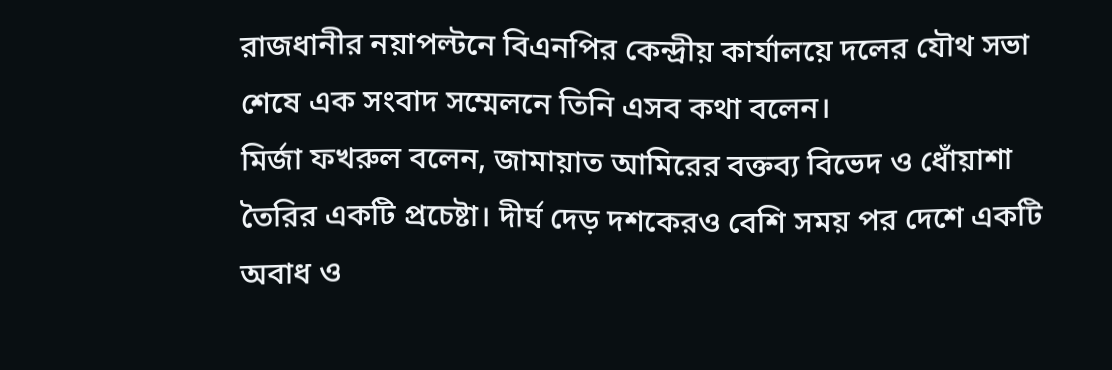রাজধানীর নয়াপল্টনে বিএনপির কেন্দ্রীয় কার্যালয়ে দলের যৌথ সভা শেষে এক সংবাদ সম্মেলনে তিনি এসব কথা বলেন।
মির্জা ফখরুল বলেন, জামায়াত আমিরের বক্তব্য বিভেদ ও ধোঁয়াশা তৈরির একটি প্রচেষ্টা। দীর্ঘ দেড় দশকেরও বেশি সময় পর দেশে একটি অবাধ ও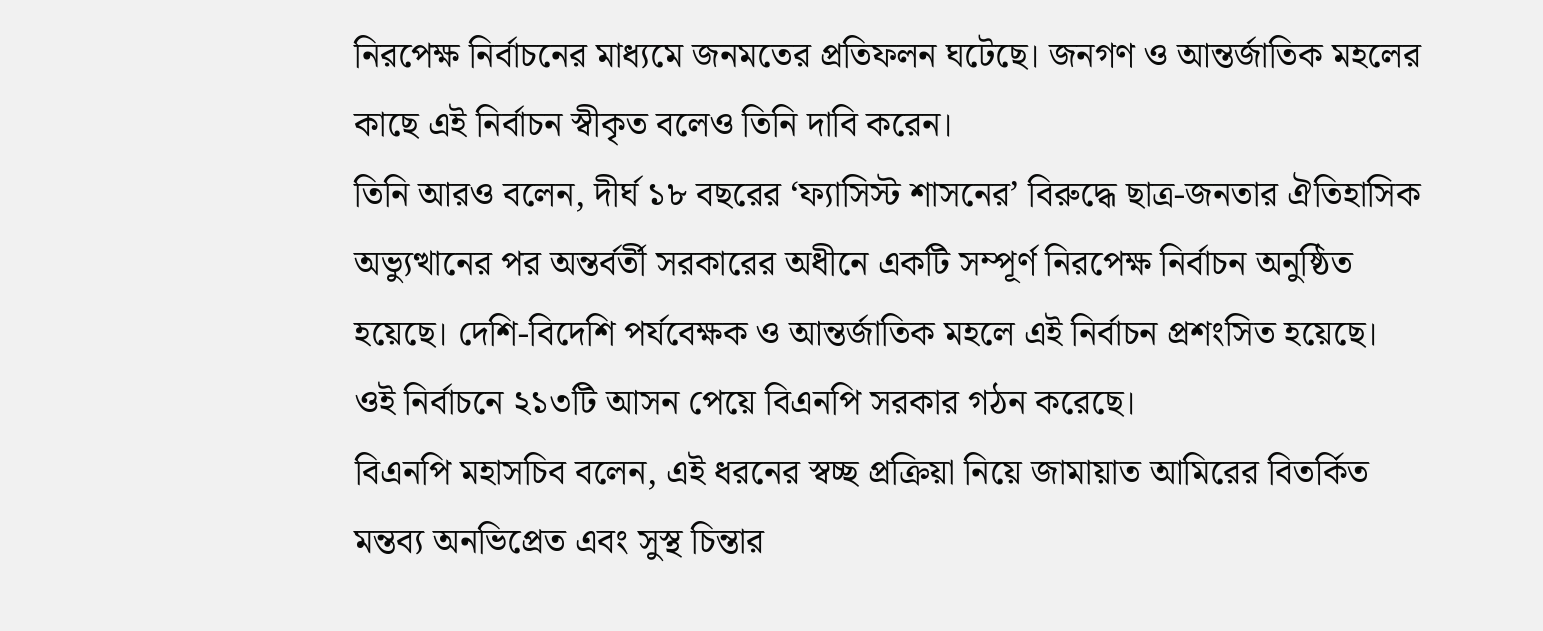নিরপেক্ষ নির্বাচনের মাধ্যমে জনমতের প্রতিফলন ঘটেছে। জনগণ ও আন্তর্জাতিক মহলের কাছে এই নির্বাচন স্বীকৃত বলেও তিনি দাবি করেন।
তিনি আরও বলেন, দীর্ঘ ১৮ বছরের ‘ফ্যাসিস্ট শাসনের’ বিরুদ্ধে ছাত্র-জনতার ঐতিহাসিক অভ্যুত্থানের পর অন্তর্বর্তী সরকারের অধীনে একটি সম্পূর্ণ নিরপেক্ষ নির্বাচন অনুষ্ঠিত হয়েছে। দেশি-বিদেশি পর্যবেক্ষক ও আন্তর্জাতিক মহলে এই নির্বাচন প্রশংসিত হয়েছে। ওই নির্বাচনে ২১৩টি আসন পেয়ে বিএনপি সরকার গঠন করেছে।
বিএনপি মহাসচিব বলেন, এই ধরনের স্বচ্ছ প্রক্রিয়া নিয়ে জামায়াত আমিরের বিতর্কিত মন্তব্য অনভিপ্রেত এবং সুস্থ চিন্তার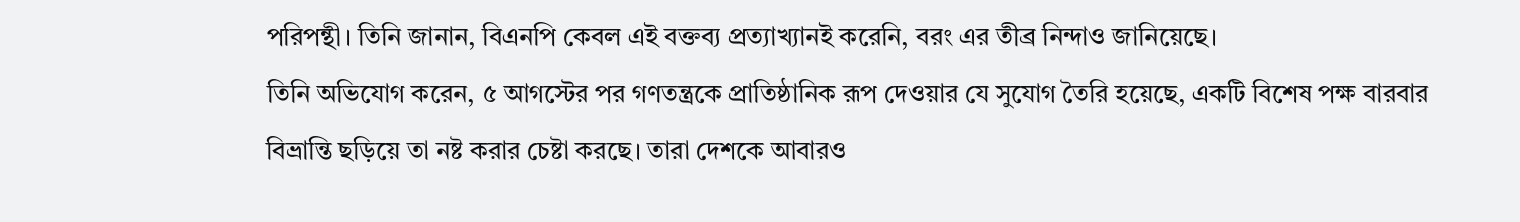পরিপন্থী। তিনি জানান, বিএনপি কেবল এই বক্তব্য প্রত্যাখ্যানই করেনি, বরং এর তীব্র নিন্দাও জানিয়েছে।
তিনি অভিযোগ করেন, ৫ আগস্টের পর গণতন্ত্রকে প্রাতিষ্ঠানিক রূপ দেওয়ার যে সুযোগ তৈরি হয়েছে, একটি বিশেষ পক্ষ বারবার বিভ্রান্তি ছড়িয়ে তা নষ্ট করার চেষ্টা করছে। তারা দেশকে আবারও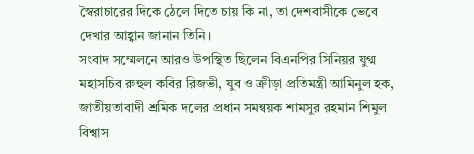স্বৈরাচারের দিকে ঠেলে দিতে চায় কি না, তা দেশবাসীকে ভেবে দেখার আহ্বান জানান তিনি।
সংবাদ সম্মেলনে আরও উপস্থিত ছিলেন বিএনপির সিনিয়র যুগ্ম মহাসচিব রুহুল কবির রিজভী, যুব ও ক্রীড়া প্রতিমন্ত্রী আমিনুল হক, জাতীয়তাবাদী শ্রমিক দলের প্রধান সমন্বয়ক শামসুর রহমান শিমুল বিশ্বাস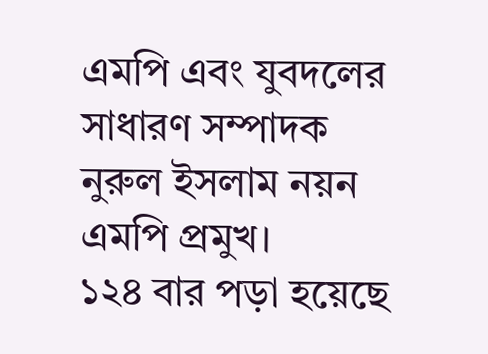এমপি এবং যুবদলের সাধারণ সম্পাদক নুরুল ইসলাম নয়ন এমপি প্রমুখ।
১২৪ বার পড়া হয়েছে